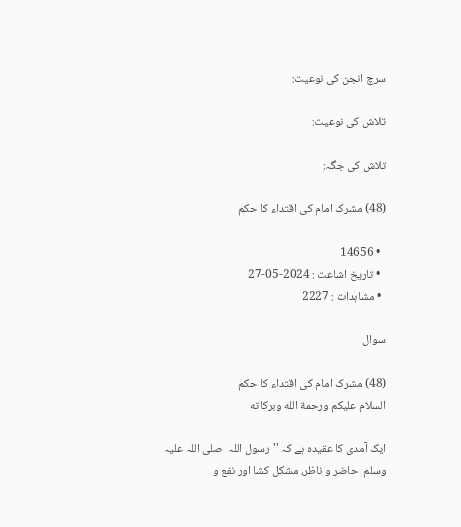سرچ انجن کی نوعیت:

تلاش کی نوعیت:

تلاش کی جگہ:

(48) مشرک امام کی اقتداء کا حکم

  • 14656
  • تاریخ اشاعت : 2024-05-27
  • مشاہدات : 2227

سوال

(48) مشرک امام کی اقتداء کا حکم
السلام عليكم ورحمة الله وبركاته

ایک آمدی کا عقیدہ ہے کہ '' رسول اللہ  صلی اللہ علیہ وسلم  حاضر و ناظر، مشکل کشا اور نفع و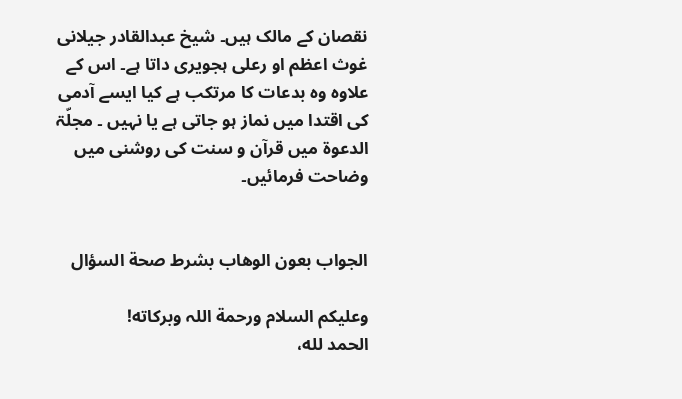نقصان کے مالک ہیں۔ شیخ عبدالقادر جیلانی غوث اعظم او رعلی ہجویری داتا ہے۔ اس کے علاوہ وہ بدعات کا مرتکب ہے کیا ایسے آدمی کی اقتدا میں نماز ہو جاتی ہے یا نہیں ۔ مجلّۃ الدعوۃ میں قرآن و سنت کی روشنی میں وضاحت فرمائیں۔


الجواب بعون الوهاب بشرط صحة السؤال

وعلیکم السلام ورحمة اللہ وبرکاته!
الحمد لله،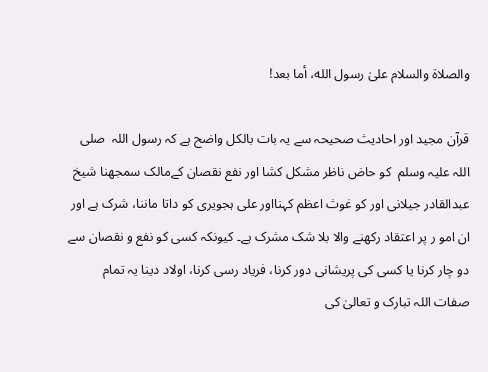والصلاة والسلام علىٰ رسول الله، أما بعد!

قرآن مجید اور احادیث صحیحہ سے یہ بات بالکل واضح ہے کہ رسول اللہ  صلی اللہ علیہ وسلم  کو حاض ناظر مشکل کشا اور نفع نقصان کےمالک سمجھنا شیخ عبدالقادر جیلانی اور کو غوث اعظم کہنااور علی ہجویری کو داتا ماننا، شرک ہے اور ان امو ر پر اعتقاد رکھنے والا بلا شک مشرک ہے۔ کیونکہ کسی کو نفع و نقصان سے دو چار کرنا یا کسی کی پریشانی دور کرنا، فریاد رسی کرنا، اولاد دینا یہ تمام صفات اللہ تبارک و تعالیٰ کی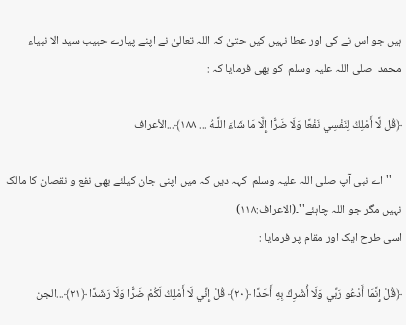ہیں جو اس نے کی اور عطا نہیں کیں حتیٰ کہ اللہ تعالیٰ نے اپنے پیارے حبیب سید الا نبیاء محمد  صلی اللہ علیہ وسلم  کو بھی فرمایا کہ :

﴿قُل لَّا أَمْلِكُ لِنَفْسِي نَفْعًا وَلَا ضَرًّا إِلَّا مَا شَاءَ اللَّـهُ ... ١٨٨﴾...الأعراف

    '' اے نبی آپ صلی اللہ علیہ وسلم  کہہ دیں کہ میں اپنی جان کیلئے بھی نفع و نقصان کا مالک نہیں مگر جو اللہ چاہئے''۔(الاعراف:۱۱۸)
اسی طرح ایک اور مقام پر فرمایا :

﴿قُلْ إِنَّمَا أَدْعُو رَبِّي وَلَا أُشْرِكُ بِهِ أَحَدًا ﴿٢٠﴾ قُلْ إِنِّي لَا أَمْلِكُ لَكُمْ ضَرًّا وَلَا رَشَدًا ﴿٢١﴾...الجن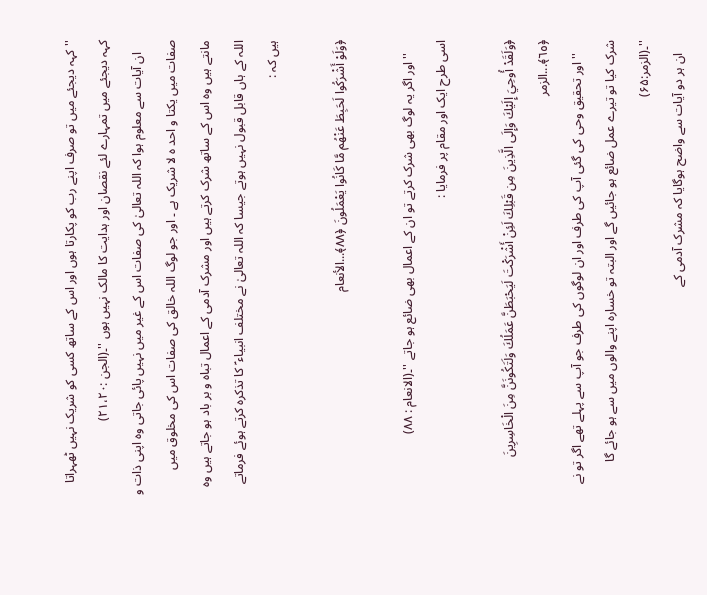'' کہہ دیجئے میں تو صرف اپنے رب کو پکارتا ہوں اور اس کے ساتھ کسی کو شریک نہیں ٹھہراتا کہہ دیجئے میں تمہارے لئے نقصان اور ہدایت کا مالک نہیں ہوں ''۔(الجن :۲۱،۲۰)
    ان آیات سے معلوم ہوا کہ اللہ تعالیٰ کی صفات اس کے غیر میں نہیں پائی جاتی وہ اپنی ذات و صفات میں یکتا و احد ہ لا شریک ہے ۔ اور جو لوگ اللہ خالق کی صفات اس کی مخلوق میں مانتے ہیں وہ اس کے ساتھ شرک کرتے ہیں اور مشرک آدمی کے اعمال تباہ و بر باد ہو جاتے ہیں وہ اللہ کے ہاں قابل قبول نہیں ہوتے جیسا کہ اللہ تعالیٰ نے مختلف انبیاء ؑ کا تذکرہ کرتے ہوئے فرماتے ہیں کہ :

﴿وَلَوْ أَشْرَكُوا لَحَبِطَ عَنْهُم مَّا كَانُوا يَعْمَلُونَ ﴿٨٨﴾...الأنعام

    '' اور اگر یہ لوگ بھی شرک کرتے تو ان کے اعمال بھی ضائع ہو جاتے ''۔(الانعام : ۸۸)
اسی طرح ایک اور مقام پر فرمایا :

﴿وَلَقَدْ أُوحِيَ إِلَيْكَ وَإِلَى الَّذِينَ مِن قَبْلِكَ لَئِنْ أَشْرَكْتَ لَيَحْبَطَنَّ عَمَلُكَ وَلَتَكُونَنَّ مِنَ الْخَاسِرِينَ ﴿٦٥﴾...الزمر
    '' اور تحقیق وحی کی گئی آپ کی طرف اور ان لوگوں کی طرف جو آپ سے پہلے تھے اگر تو نے شرک کیا تو تیرے عمل ضائع ہو جائیں گے اور البتہ تو خسارہ اپنے والوں میں سے ہو جائے گا ''۔(الزمر:۶۵)
    ان ہر دو آیات سے واضح ہوگایا کہ مشرک آدمی کے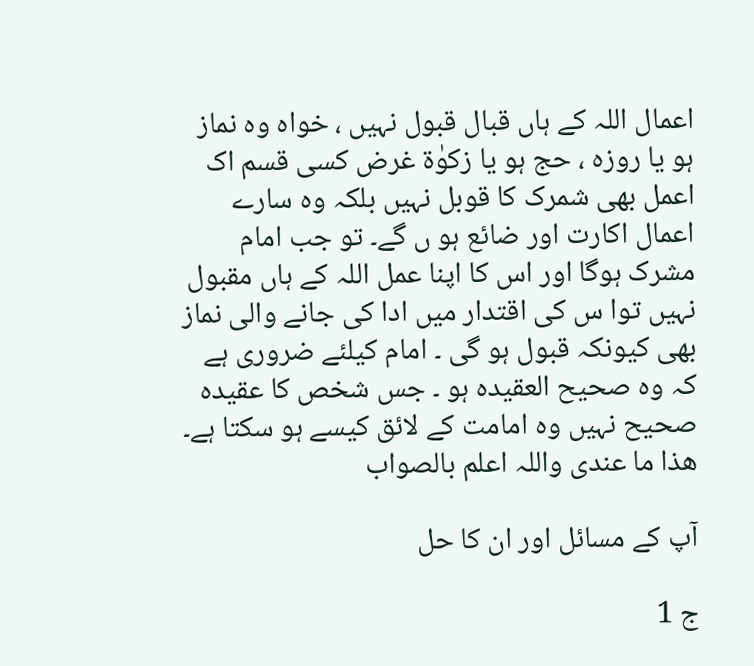اعمال اللہ کے ہاں قبال قبول نہیں ، خواہ وہ نماز ہو یا روزہ ، حج ہو یا زکوٰۃ غرض کسی قسم اک اعمل بھی شمرک کا قوبل نہیں بلکہ وہ سارے اعمال اکارت اور ضائع ہو ں گے۔ تو جب امام مشرک ہوگا اور اس کا اپنا عمل اللہ کے ہاں مقبول نہیں توا س کی اقتدار میں ادا کی جانے والی نماز بھی کیونکہ قبول ہو گی ۔ امام کیلئے ضروری ہے کہ وہ صحیح العقیدہ ہو ۔ جس شخص کا عقیدہ صحیح نہیں وہ امامت کے لائق کیسے ہو سکتا ہے۔
ھذا ما عندی واللہ اعلم بالصواب

آپ کے مسائل اور ان کا حل

ج 1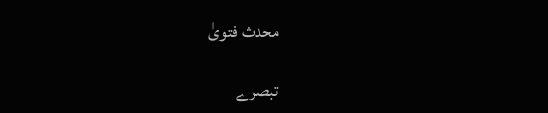محدث فتویٰ

تبصرے